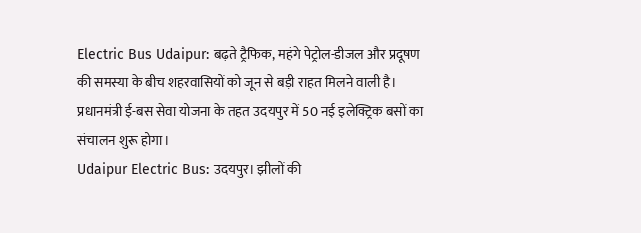Electric Bus Udaipur: बढ़ते ट्रैफिक, महंगे पेट्रोल-डीजल और प्रदूषण की समस्या के बीच शहरवासियों को जून से बड़ी राहत मिलने वाली है। प्रधानमंत्री ई-बस सेवा योजना के तहत उदयपुर में 50 नई इलेक्ट्रिक बसों का संचालन शुरू होगा।
Udaipur Electric Bus: उदयपुर। झीलों की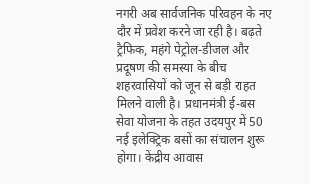नगरी अब सार्वजनिक परिवहन के नए दौर में प्रवेश करने जा रही है। बढ़ते ट्रैफिक, महंगे पेट्रोल-डीजल और प्रदूषण की समस्या के बीच शहरवासियों को जून से बड़ी राहत मिलने वाली है। प्रधानमंत्री ई-बस सेवा योजना के तहत उदयपुर में 50 नई इलेक्ट्रिक बसों का संचालन शुरू होगा। केंद्रीय आवास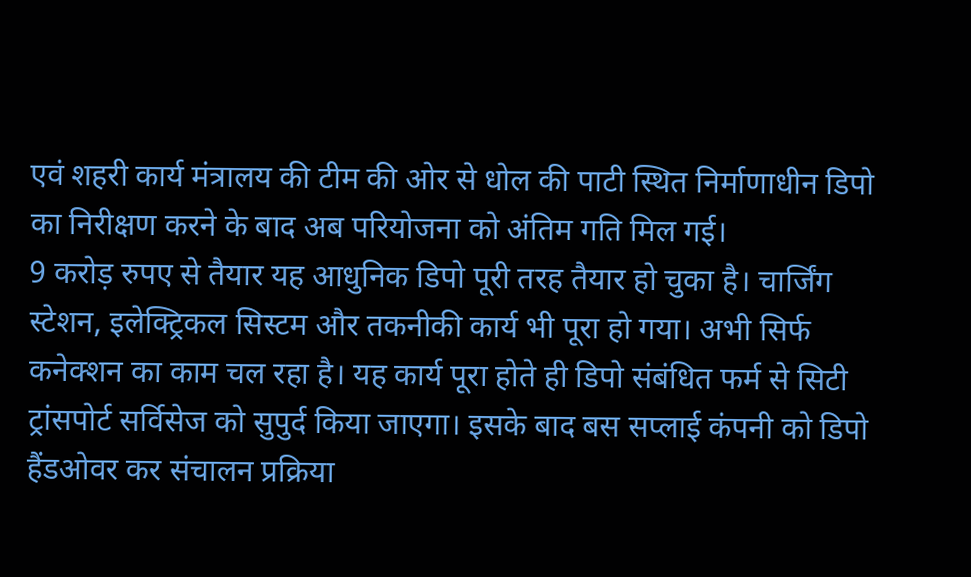एवं शहरी कार्य मंत्रालय की टीम की ओर से धोल की पाटी स्थित निर्माणाधीन डिपो का निरीक्षण करने के बाद अब परियोजना को अंतिम गति मिल गई।
9 करोड़ रुपए से तैयार यह आधुनिक डिपो पूरी तरह तैयार हो चुका है। चार्जिंग स्टेशन, इलेक्ट्रिकल सिस्टम और तकनीकी कार्य भी पूरा हो गया। अभी सिर्फ कनेक्शन का काम चल रहा है। यह कार्य पूरा होते ही डिपो संबंधित फर्म से सिटी ट्रांसपोर्ट सर्विसेज को सुपुर्द किया जाएगा। इसके बाद बस सप्लाई कंपनी को डिपो हैंडओवर कर संचालन प्रक्रिया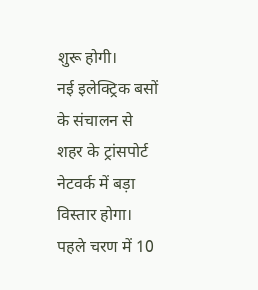शुरू होगी।
नई इलेक्ट्रिक बसों के संचालन से शहर के ट्रांसपोर्ट नेटवर्क में बड़ा विस्तार होगा। पहले चरण में 10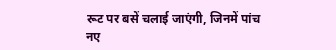रूट पर बसें चलाई जाएंगी, जिनमें पांच नए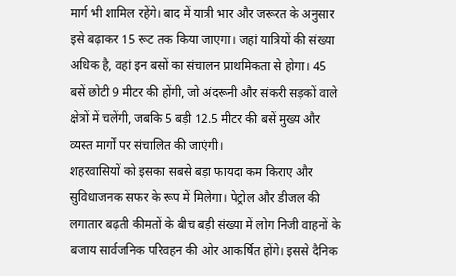मार्ग भी शामिल रहेंगे। बाद में यात्री भार और जरूरत के अनुसार इसे बढ़ाकर 15 रूट तक किया जाएगा। जहां यात्रियों की संख्या अधिक है, वहां इन बसों का संचालन प्राथमिकता से होगा। 45 बसें छोटी 9 मीटर की होंगी, जो अंदरूनी और संकरी सड़कों वाले क्षेत्रों में चलेंगी, जबकि 5 बड़ी 12.5 मीटर की बसें मुख्य और व्यस्त मार्गों पर संचालित की जाएंगी।
शहरवासियों को इसका सबसे बड़ा फायदा कम किराए और सुविधाजनक सफर के रूप में मिलेगा। पेट्रोल और डीजल की लगातार बढ़ती कीमतों के बीच बड़ी संख्या में लोग निजी वाहनों के बजाय सार्वजनिक परिवहन की ओर आकर्षित होंगे। इससे दैनिक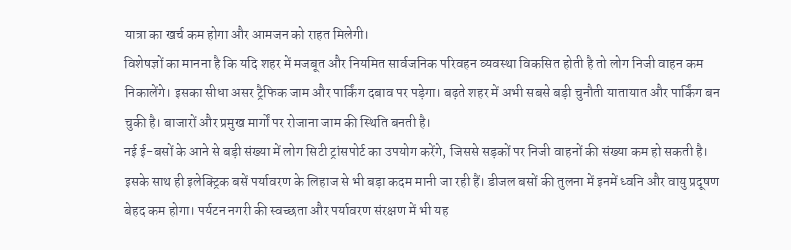यात्रा का खर्च कम होगा और आमजन को राहत मिलेगी।
विशेषज्ञों का मानना है कि यदि शहर में मजबूत और नियमित सार्वजनिक परिवहन व्यवस्था विकसित होती है तो लोग निजी वाहन कम निकालेंगे। इसका सीधा असर ट्रैफिक जाम और पार्किंग दबाव पर पड़ेगा। बढ़ते शहर में अभी सबसे बड़ी चुनौती यातायात और पार्किंग बन चुकी है। बाजारों और प्रमुख मार्गों पर रोजाना जाम की स्थिति बनती है।
नई ई-बसों के आने से बड़ी संख्या में लोग सिटी ट्रांसपोर्ट का उपयोग करेंगे, जिससे सड़कों पर निजी वाहनों की संख्या कम हो सकती है। इसके साथ ही इलेक्ट्रिक बसें पर्यावरण के लिहाज से भी बड़ा कदम मानी जा रही हैं। डीजल बसों की तुलना में इनमें ध्वनि और वायु प्रदूषण बेहद कम होगा। पर्यटन नगरी की स्वच्छता और पर्यावरण संरक्षण में भी यह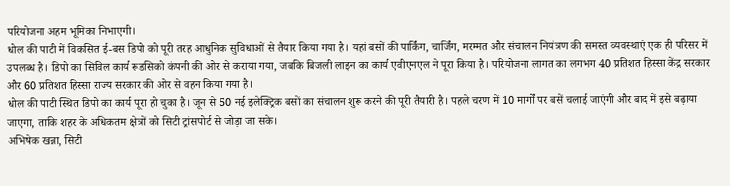परियोजना अहम भूमिका निभाएगी।
धोल की पाटी में विकसित ई-बस डिपो को पूरी तरह आधुनिक सुविधाओं से तैयार किया गया है। यहां बसों की पार्किंग, चार्जिंग, मरम्मत और संचालन नियंत्रण की समस्त व्यवस्थाएं एक ही परिसर में उपलब्ध है। डिपो का सिविल कार्य रूडसिको कंपनी की ओर से कराया गया, जबकि बिजली लाइन का कार्य एवीएनएल ने पूरा किया है। परियोजना लागत का लगभग 40 प्रतिशत हिस्सा केंद्र सरकार और 60 प्रतिशत हिस्सा राज्य सरकार की ओर से वहन किया गया है।
धोल की पाटी स्थित डिपो का कार्य पूरा हो चुका है। जून से 50 नई इलेक्ट्रिक बसों का संचालन शुरू करने की पूरी तैयारी है। पहले चरण में 10 मार्गों पर बसें चलाई जाएंगी और बाद में इसे बढ़ाया जाएगा, ताकि शहर के अधिकतम क्षेत्रों को सिटी ट्रांसपोर्ट से जोड़ा जा सके।
अभिषेक खन्ना, सिटी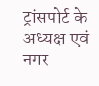ट्रांसपोर्ट के अध्यक्ष एवं नगर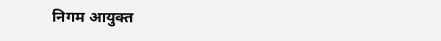निगम आयुक्त